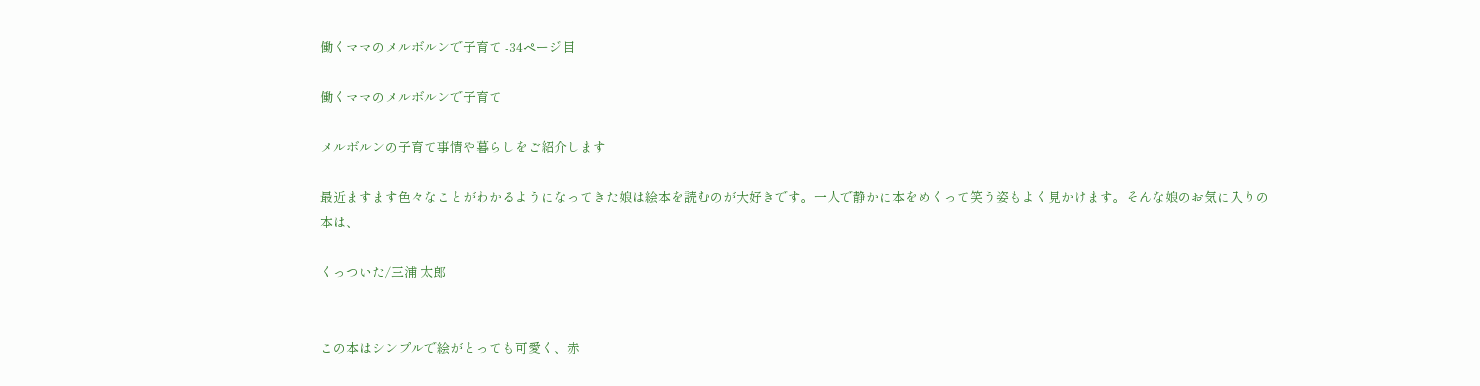働くママのメルボルンで子育て -34ページ目

働くママのメルボルンで子育て

メルボルンの子育て事情や暮らしをご紹介します

最近ますます色々なことがわかるようになってきた娘は絵本を読むのが大好きです。一人で静かに本をめくって笑う姿もよく見かけます。そんな娘のお気に入りの本は、

くっついた/三浦 太郎


この本はシンプルで絵がとっても可愛く、赤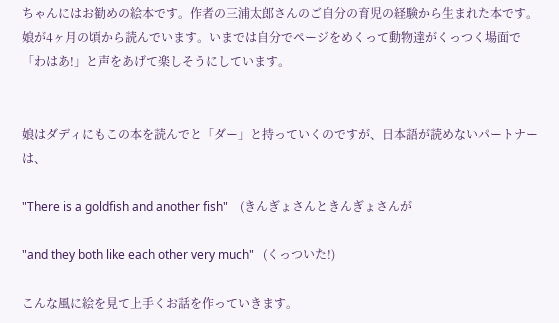ちゃんにはお勧めの絵本です。作者の三浦太郎さんのご自分の育児の経験から生まれた本です。娘が4ヶ月の頃から読んでいます。いまでは自分でページをめくって動物達がくっつく場面で「わはあ!」と声をあげて楽しそうにしています。


娘はダディにもこの本を読んでと「ダー」と持っていくのですが、日本語が読めないパートナーは、

"There is a goldfish and another fish"    (きんぎょさんときんぎょさんが

"and they both like each other very much"   (くっついた!)

こんな風に絵を見て上手くお話を作っていきます。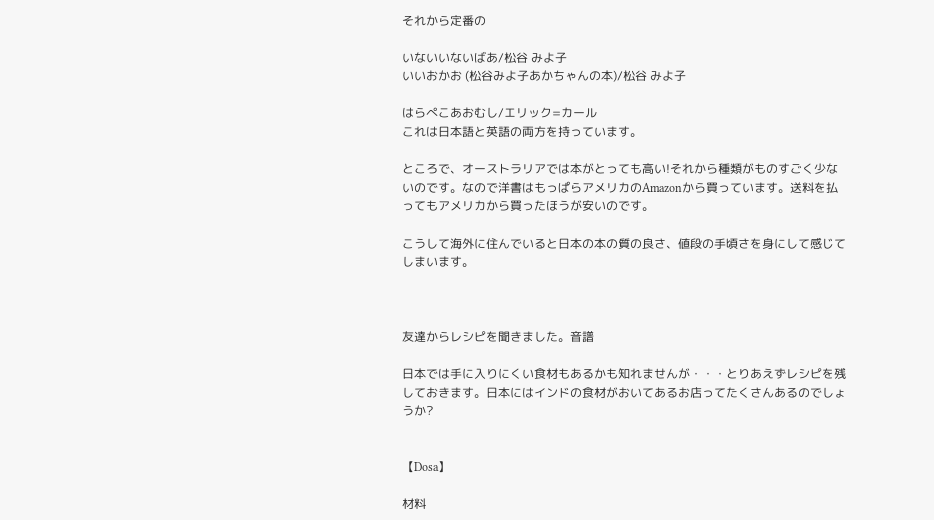それから定番の

いないいないばあ/松谷 みよ子
いいおかお (松谷みよ子あかちゃんの本)/松谷 みよ子

はらぺこあおむし/エリック=カール
これは日本語と英語の両方を持っています。

ところで、オーストラリアでは本がとっても高い!それから種類がものすごく少ないのです。なので洋書はもっぱらアメリカのAmazonから買っています。送料を払ってもアメリカから買ったほうが安いのです。

こうして海外に住んでいると日本の本の質の良さ、値段の手頃さを身にして感じてしまいます。



友達からレシピを聞きました。音譜

日本では手に入りにくい食材もあるかも知れませんが・・・とりあえずレシピを残しておきます。日本にはインドの食材がおいてあるお店ってたくさんあるのでしょうか?


【Dosa】

材料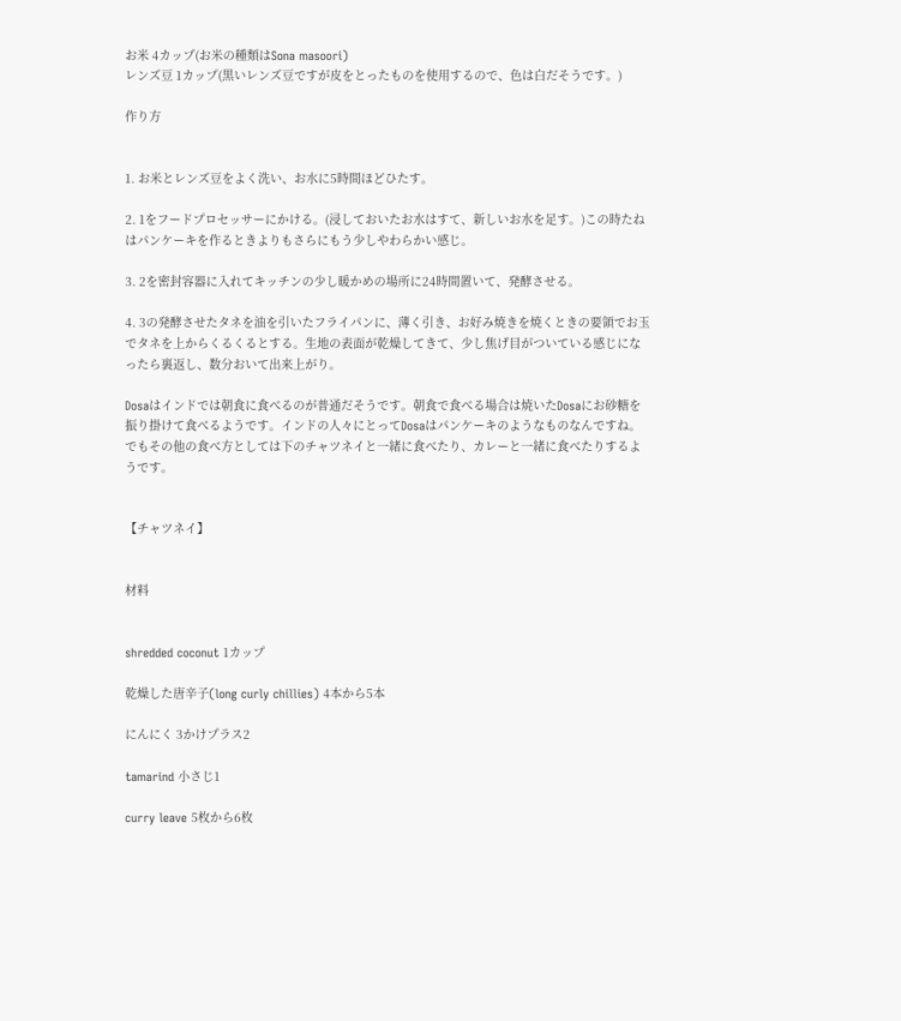お米 4カップ(お米の種類はSona masoori)
レンズ豆 1カップ(黒いレンズ豆ですが皮をとったものを使用するので、色は白だそうです。)

作り方


1. お米とレンズ豆をよく洗い、お水に5時間ほどひたす。

2. 1をフードプロセッサーにかける。(浸しておいたお水はすて、新しいお水を足す。)この時たねはパンケーキを作るときよりもさらにもう少しやわらかい感じ。

3. 2を密封容器に入れてキッチンの少し暖かめの場所に24時間置いて、発酵させる。

4. 3の発酵させたタネを油を引いたフライパンに、薄く引き、お好み焼きを焼くときの要領でお玉でタネを上からくるくるとする。生地の表面が乾燥してきて、少し焦げ目がついている感じになったら裏返し、数分おいて出来上がり。

Dosaはインドでは朝食に食べるのが普通だそうです。朝食で食べる場合は焼いたDosaにお砂糖を振り掛けて食べるようです。インドの人々にとってDosaはパンケーキのようなものなんですね。でもその他の食べ方としては下のチャツネイと一緒に食べたり、カレーと一緒に食べたりするようです。


【チャツネイ】


材料


shredded coconut 1カップ

乾燥した唐辛子(long curly chillies) 4本から5本

にんにく 3かけプラス2

tamarind 小さじ1

curry leave 5枚から6枚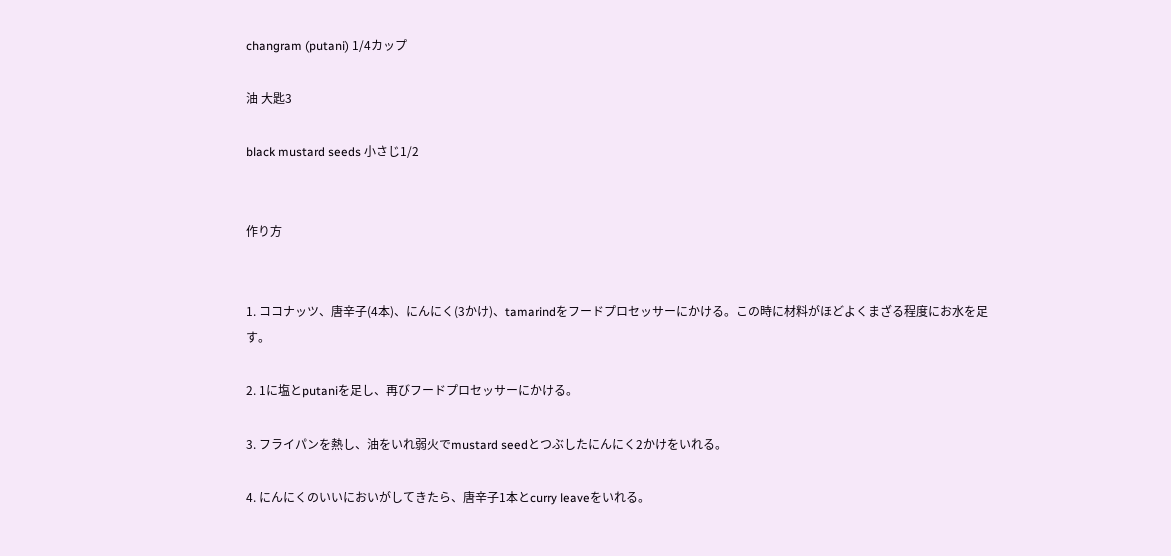changram (putani) 1/4カップ

油 大匙3

black mustard seeds 小さじ1/2


作り方


1. ココナッツ、唐辛子(4本)、にんにく(3かけ)、tamarindをフードプロセッサーにかける。この時に材料がほどよくまざる程度にお水を足す。

2. 1に塩とputaniを足し、再びフードプロセッサーにかける。

3. フライパンを熱し、油をいれ弱火でmustard seedとつぶしたにんにく2かけをいれる。

4. にんにくのいいにおいがしてきたら、唐辛子1本とcurry leaveをいれる。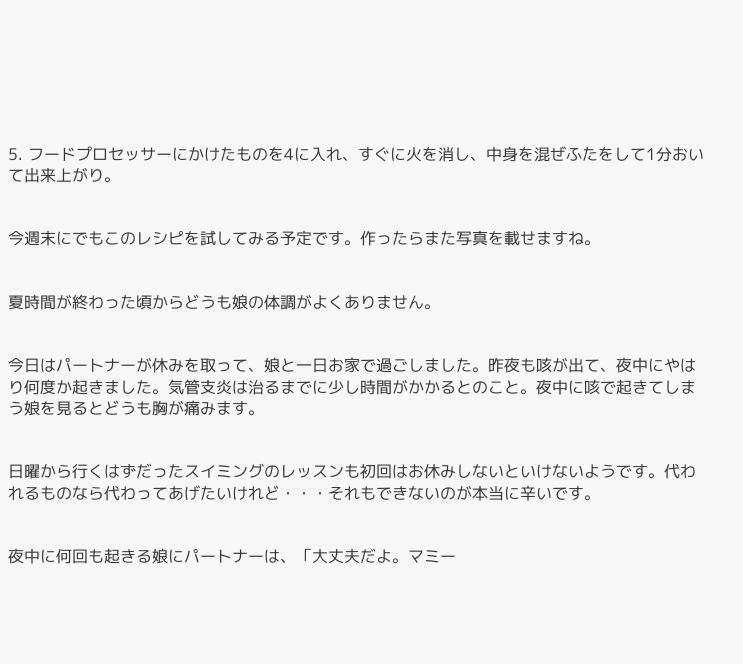5. フードプロセッサーにかけたものを4に入れ、すぐに火を消し、中身を混ぜふたをして1分おいて出来上がり。


今週末にでもこのレシピを試してみる予定です。作ったらまた写真を載せますね。


夏時間が終わった頃からどうも娘の体調がよくありません。


今日はパートナーが休みを取って、娘と一日お家で過ごしました。昨夜も咳が出て、夜中にやはり何度か起きました。気管支炎は治るまでに少し時間がかかるとのこと。夜中に咳で起きてしまう娘を見るとどうも胸が痛みます。


日曜から行くはずだったスイミングのレッスンも初回はお休みしないといけないようです。代われるものなら代わってあげたいけれど・・・それもできないのが本当に辛いです。


夜中に何回も起きる娘にパートナーは、「大丈夫だよ。マミー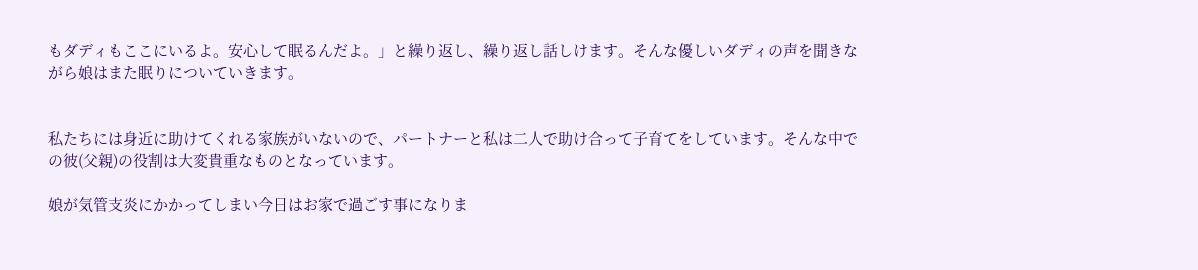もダディもここにいるよ。安心して眠るんだよ。」と繰り返し、繰り返し話しけます。そんな優しいダディの声を聞きながら娘はまた眠りについていきます。


私たちには身近に助けてくれる家族がいないので、パートナーと私は二人で助け合って子育てをしています。そんな中での彼(父親)の役割は大変貴重なものとなっています。

娘が気管支炎にかかってしまい今日はお家で過ごす事になりま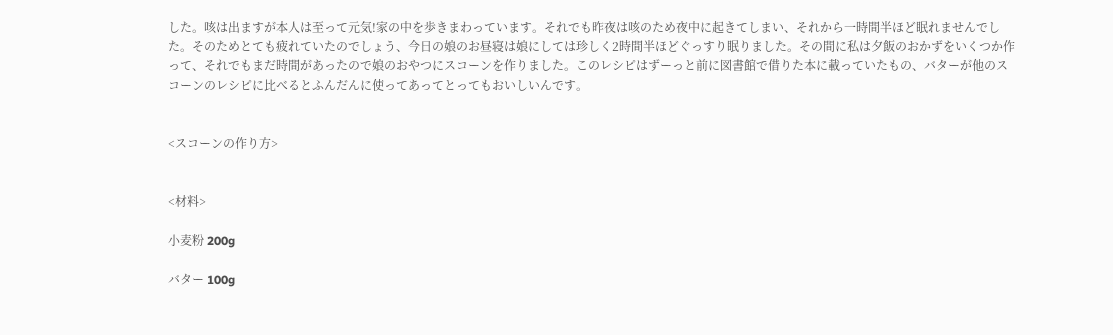した。咳は出ますが本人は至って元気!家の中を歩きまわっています。それでも昨夜は咳のため夜中に起きてしまい、それから一時間半ほど眠れませんでした。そのためとても疲れていたのでしょう、今日の娘のお昼寝は娘にしては珍しく2時間半ほどぐっすり眠りました。その間に私は夕飯のおかずをいくつか作って、それでもまだ時間があったので娘のおやつにスコーンを作りました。このレシピはずーっと前に図書館で借りた本に載っていたもの、バターが他のスコーンのレシピに比べるとふんだんに使ってあってとってもおいしいんです。


<スコーンの作り方>


<材料>

小麦粉 200g

バター 100g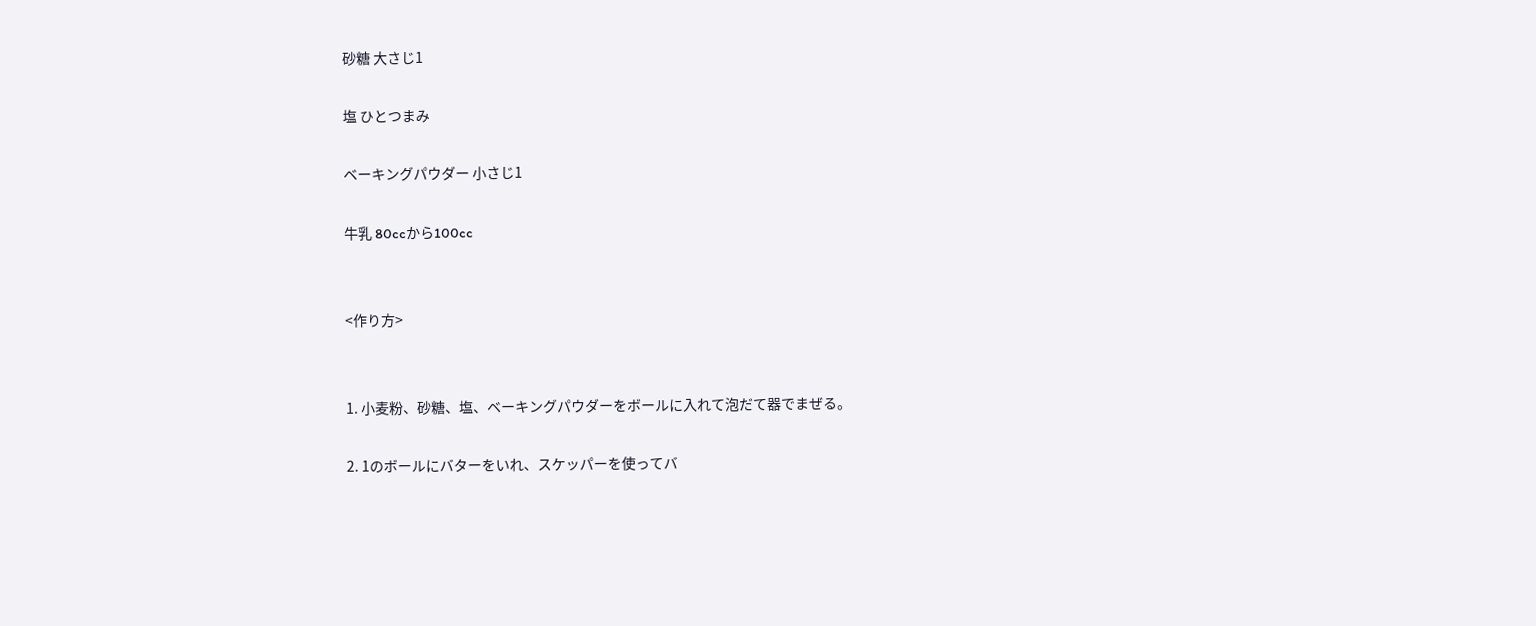砂糖 大さじ1

塩 ひとつまみ

ベーキングパウダー 小さじ1

牛乳 80ccから100cc


<作り方>


1. 小麦粉、砂糖、塩、ベーキングパウダーをボールに入れて泡だて器でまぜる。

2. 1のボールにバターをいれ、スケッパーを使ってバ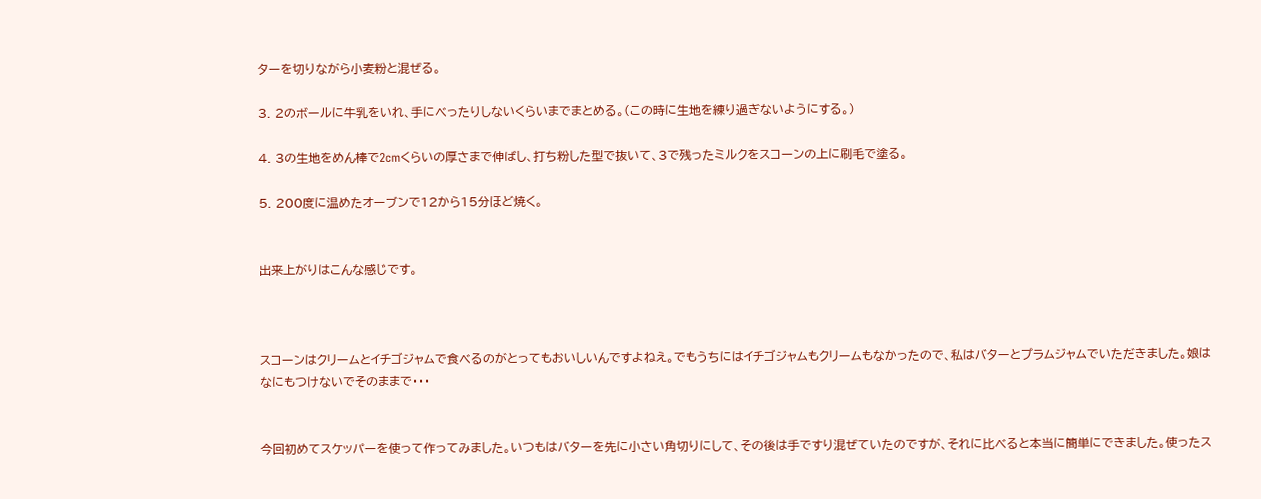ターを切りながら小麦粉と混ぜる。

3. 2のボールに牛乳をいれ、手にべったりしないくらいまでまとめる。(この時に生地を練り過ぎないようにする。)

4. 3の生地をめん棒で2cmくらいの厚さまで伸ばし、打ち粉した型で抜いて、3で残ったミルクをスコーンの上に刷毛で塗る。

5. 200度に温めたオーブンで12から15分ほど焼く。


出来上がりはこんな感じです。



スコーンはクリームとイチゴジャムで食べるのがとってもおいしいんですよねえ。でもうちにはイチゴジャムもクリームもなかったので、私はバターとプラムジャムでいただきました。娘はなにもつけないでそのままで・・・


今回初めてスケッパーを使って作ってみました。いつもはバターを先に小さい角切りにして、その後は手ですり混ぜていたのですが、それに比べると本当に簡単にできました。使ったス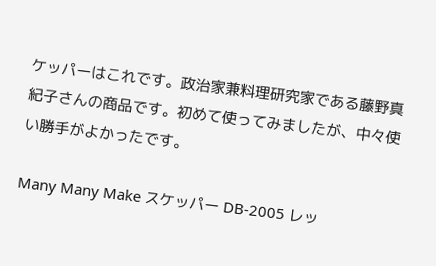ケッパーはこれです。政治家兼料理研究家である藤野真紀子さんの商品です。初めて使ってみましたが、中々使い勝手がよかったです。

Many Many Make スケッパー DB-2005 レッ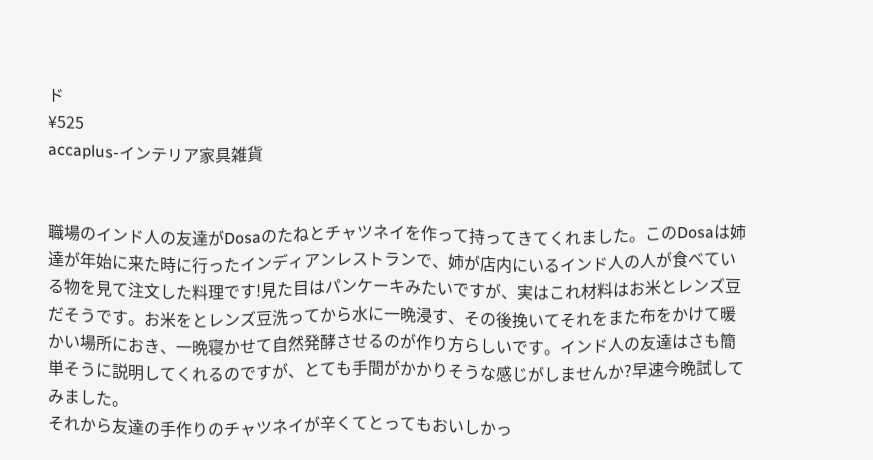ド
¥525
accaplus-インテリア家具雑貨


職場のインド人の友達がDosaのたねとチャツネイを作って持ってきてくれました。このDosaは姉達が年始に来た時に行ったインディアンレストランで、姉が店内にいるインド人の人が食べている物を見て注文した料理です!見た目はパンケーキみたいですが、実はこれ材料はお米とレンズ豆だそうです。お米をとレンズ豆洗ってから水に一晩浸す、その後挽いてそれをまた布をかけて暖かい場所におき、一晩寝かせて自然発酵させるのが作り方らしいです。インド人の友達はさも簡単そうに説明してくれるのですが、とても手間がかかりそうな感じがしませんか?早速今晩試してみました。
それから友達の手作りのチャツネイが辛くてとってもおいしかっ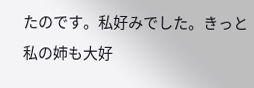たのです。私好みでした。きっと私の姉も大好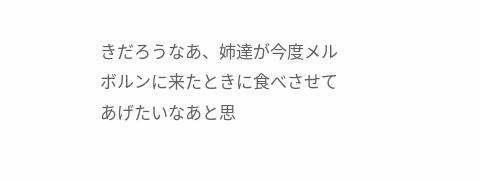きだろうなあ、姉達が今度メルボルンに来たときに食べさせてあげたいなあと思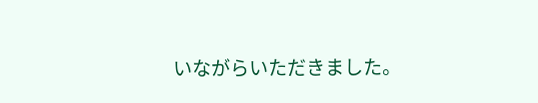いながらいただきました。